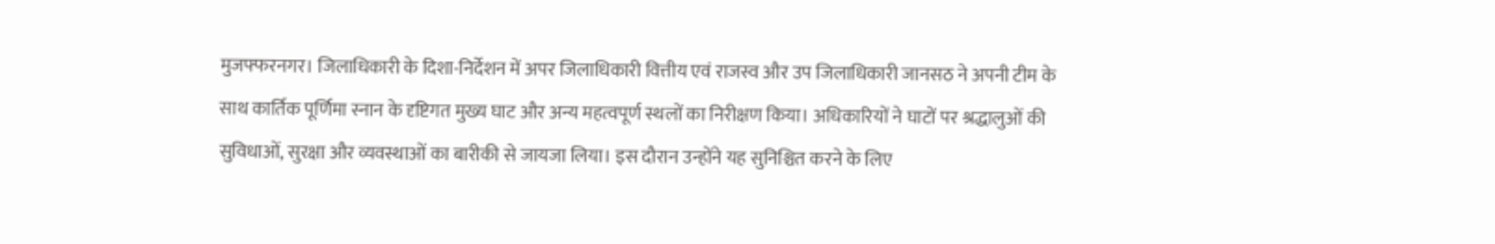मुजफ्फरनगर। जिलाधिकारी के दिशा-निर्देशन में अपर जिलाधिकारी वित्तीय एवं राजस्व और उप जिलाधिकारी जानसठ ने अपनी टीम के साथ कार्तिक पूर्णिमा स्नान के दृष्टिगत मुख्य घाट और अन्य महत्वपूर्ण स्थलों का निरीक्षण किया। अधिकारियों ने घाटों पर श्रद्धालुओं की सुविधाओं, सुरक्षा और व्यवस्थाओं का बारीकी से जायजा लिया। इस दौरान उन्होंने यह सुनिश्चित करने के लिए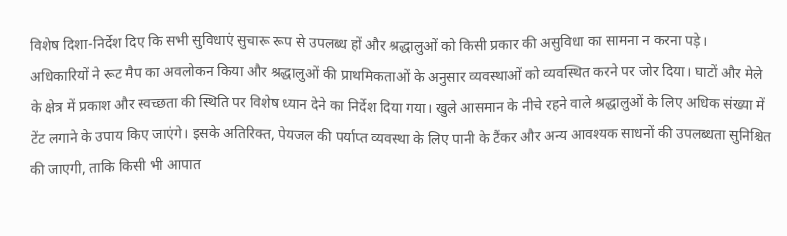विशेष दिशा-निर्देश दिए कि सभी सुविधाएं सुचारू रूप से उपलब्ध हों और श्रद्धालुओं को किसी प्रकार की असुविधा का सामना न करना पड़े।
अधिकारियों ने रूट मैप का अवलोकन किया और श्रद्धालुओं की प्राथमिकताओं के अनुसार व्यवस्थाओं को व्यवस्थित करने पर जोर दिया। घाटों और मेले के क्षेत्र में प्रकाश और स्वच्छता की स्थिति पर विशेष ध्यान देने का निर्देश दिया गया। खुले आसमान के नीचे रहने वाले श्रद्धालुओं के लिए अधिक संख्या में टेंट लगाने के उपाय किए जाएंगे। इसके अतिरिक्त, पेयजल की पर्याप्त व्यवस्था के लिए पानी के टैंकर और अन्य आवश्यक साधनों की उपलब्धता सुनिश्चित की जाएगी, ताकि किसी भी आपात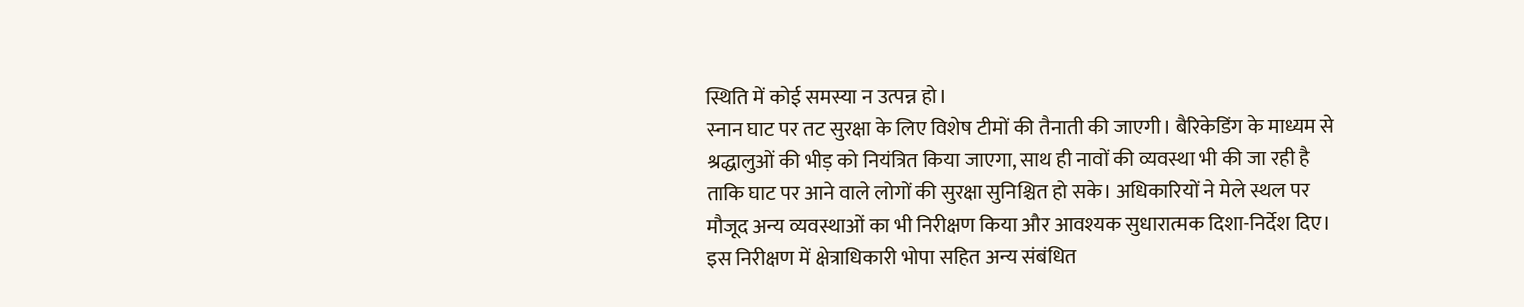स्थिति में कोई समस्या न उत्पन्न हो।
स्नान घाट पर तट सुरक्षा के लिए विशेष टीमों की तैनाती की जाएगी। बैरिकेडिंग के माध्यम से श्रद्धालुओं की भीड़ को नियंत्रित किया जाएगा, साथ ही नावों की व्यवस्था भी की जा रही है ताकि घाट पर आने वाले लोगों की सुरक्षा सुनिश्चित हो सके। अधिकारियों ने मेले स्थल पर मौजूद अन्य व्यवस्थाओं का भी निरीक्षण किया और आवश्यक सुधारात्मक दिशा-निर्देश दिए।
इस निरीक्षण में क्षेत्राधिकारी भोपा सहित अन्य संबंधित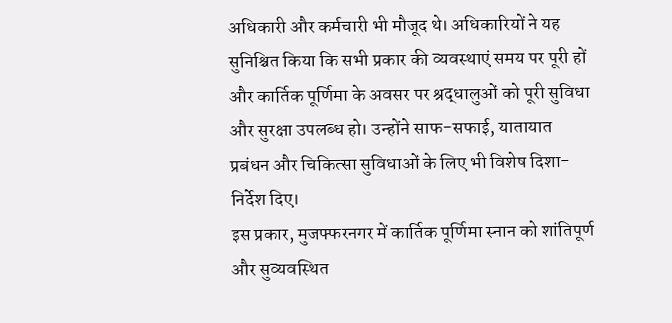अधिकारी और कर्मचारी भी मौजूद थे। अधिकारियों ने यह सुनिश्चित किया कि सभी प्रकार की व्यवस्थाएं समय पर पूरी हों और कार्तिक पूर्णिमा के अवसर पर श्रद्धालुओं को पूरी सुविधा और सुरक्षा उपलब्ध हो। उन्होंने साफ-सफाई, यातायात प्रबंधन और चिकित्सा सुविधाओं के लिए भी विशेष दिशा-निर्देश दिए।
इस प्रकार, मुजफ्फरनगर में कार्तिक पूर्णिमा स्नान को शांतिपूर्ण और सुव्यवस्थित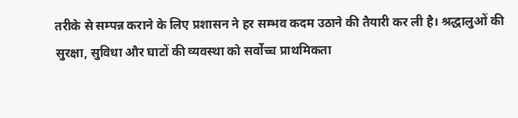तरीके से सम्पन्न कराने के लिए प्रशासन ने हर सम्भव कदम उठाने की तैयारी कर ली है। श्रद्धालुओं की सुरक्षा, सुविधा और घाटों की व्यवस्था को सर्वोच्च प्राथमिकता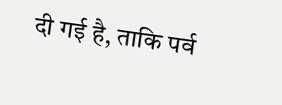दी गई है, ताकि पर्व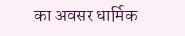का अवसर धार्मिक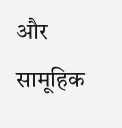और सामूहिक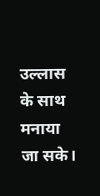उल्लास के साथ मनाया जा सके।